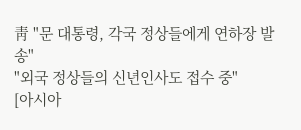靑 "문 대통령, 각국 정상들에게 연하장 발송"
"외국 정상들의 신년인사도 접수 중"
[아시아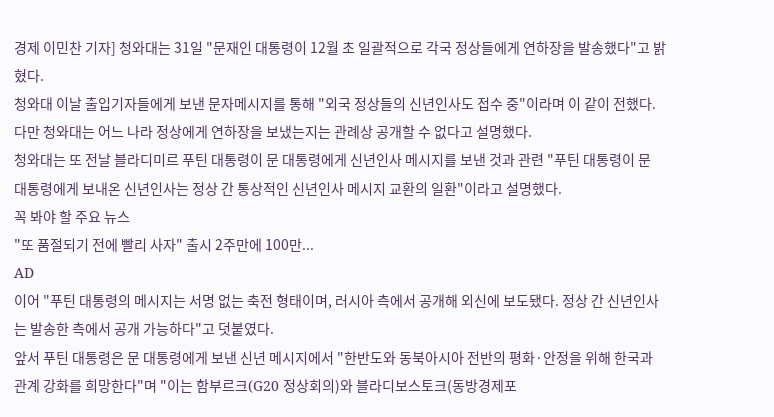경제 이민찬 기자] 청와대는 31일 "문재인 대통령이 12월 초 일괄적으로 각국 정상들에게 연하장을 발송했다"고 밝혔다.
청와대 이날 출입기자들에게 보낸 문자메시지를 통해 "외국 정상들의 신년인사도 접수 중"이라며 이 같이 전했다. 다만 청와대는 어느 나라 정상에게 연하장을 보냈는지는 관례상 공개할 수 없다고 설명했다.
청와대는 또 전날 블라디미르 푸틴 대통령이 문 대통령에게 신년인사 메시지를 보낸 것과 관련 "푸틴 대통령이 문 대통령에게 보내온 신년인사는 정상 간 통상적인 신년인사 메시지 교환의 일환"이라고 설명했다.
꼭 봐야 할 주요 뉴스
"또 품절되기 전에 빨리 사자" 출시 2주만에 100만...
AD
이어 "푸틴 대통령의 메시지는 서명 없는 축전 형태이며, 러시아 측에서 공개해 외신에 보도됐다. 정상 간 신년인사는 발송한 측에서 공개 가능하다"고 덧붙였다.
앞서 푸틴 대통령은 문 대통령에게 보낸 신년 메시지에서 "한반도와 동북아시아 전반의 평화·안정을 위해 한국과 관계 강화를 희망한다"며 "이는 함부르크(G20 정상회의)와 블라디보스토크(동방경제포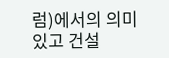럼)에서의 의미있고 건설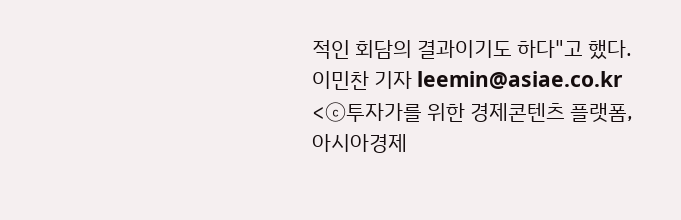적인 회담의 결과이기도 하다"고 했다.
이민찬 기자 leemin@asiae.co.kr
<ⓒ투자가를 위한 경제콘텐츠 플랫폼, 아시아경제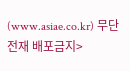(www.asiae.co.kr) 무단전재 배포금지>